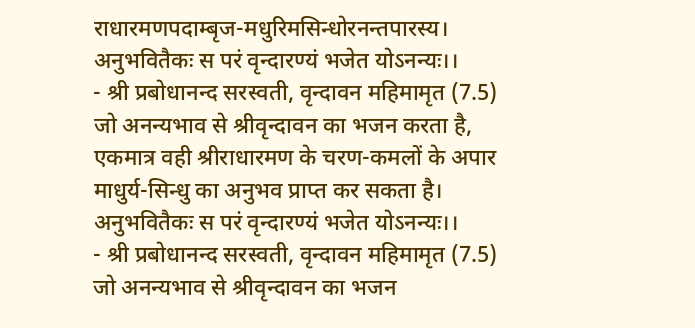राधारमणपदाम्बृज-मधुरिमसिन्धोरनन्तपारस्य।
अनुभवितैकः स परं वृन्दारण्यं भजेत योऽनन्यः।।
- श्री प्रबोधानन्द सरस्वती, वृन्दावन महिमामृत (7.5)
जो अनन्यभाव से श्रीवृन्दावन का भजन करता है, एकमात्र वही श्रीराधारमण के चरण-कमलों के अपार माधुर्य-सिन्धु का अनुभव प्राप्त कर सकता है।
अनुभवितैकः स परं वृन्दारण्यं भजेत योऽनन्यः।।
- श्री प्रबोधानन्द सरस्वती, वृन्दावन महिमामृत (7.5)
जो अनन्यभाव से श्रीवृन्दावन का भजन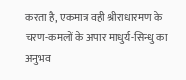करता है, एकमात्र वही श्रीराधारमण के चरण-कमलों के अपार माधुर्य-सिन्धु का अनुभव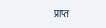प्राप्त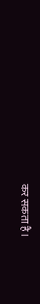कर सकता है।